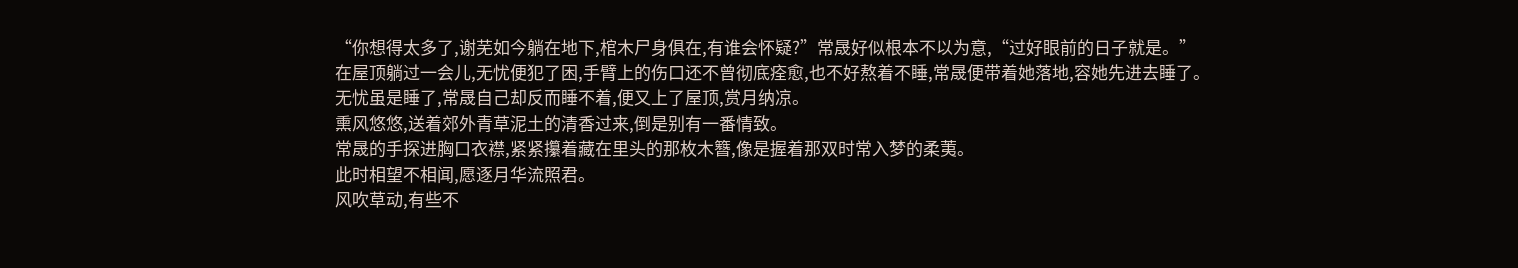“你想得太多了,谢芜如今躺在地下,棺木尸身俱在,有谁会怀疑?”常晟好似根本不以为意,“过好眼前的日子就是。”
在屋顶躺过一会儿,无忧便犯了困,手臂上的伤口还不曾彻底痊愈,也不好熬着不睡,常晟便带着她落地,容她先进去睡了。
无忧虽是睡了,常晟自己却反而睡不着,便又上了屋顶,赏月纳凉。
熏风悠悠,送着郊外青草泥土的清香过来,倒是别有一番情致。
常晟的手探进胸口衣襟,紧紧攥着藏在里头的那枚木簪,像是握着那双时常入梦的柔荑。
此时相望不相闻,愿逐月华流照君。
风吹草动,有些不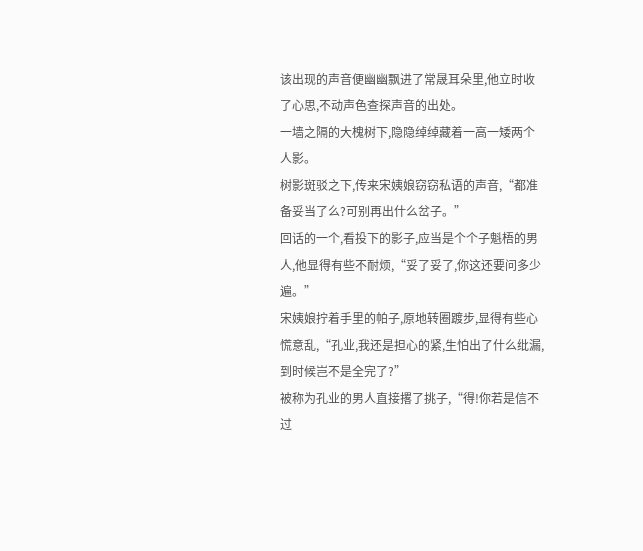该出现的声音便幽幽飘进了常晟耳朵里,他立时收了心思,不动声色查探声音的出处。
一墙之隔的大槐树下,隐隐绰绰藏着一高一矮两个人影。
树影斑驳之下,传来宋姨娘窃窃私语的声音,“都准备妥当了么?可别再出什么岔子。”
回话的一个,看投下的影子,应当是个个子魁梧的男人,他显得有些不耐烦,“妥了妥了,你这还要问多少遍。”
宋姨娘拧着手里的帕子,原地转圈踱步,显得有些心慌意乱,“孔业,我还是担心的紧,生怕出了什么纰漏,到时候岂不是全完了?”
被称为孔业的男人直接撂了挑子,“得!你若是信不过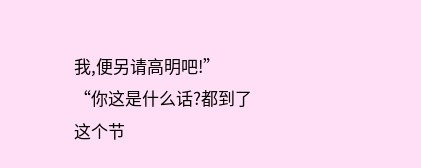我,便另请高明吧!”
“你这是什么话?都到了这个节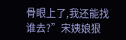骨眼上了,我还能找谁去?”宋姨娘狠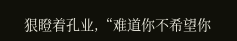狠瞪着孔业,“难道你不希望你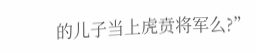的儿子当上虎贲将军么?”